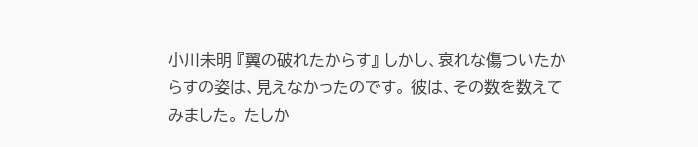小川未明 『翼の破れたからす』 しかし、哀れな傷ついたからすの姿は、見えなかったのです。 彼は、その数を数えてみました。 たしか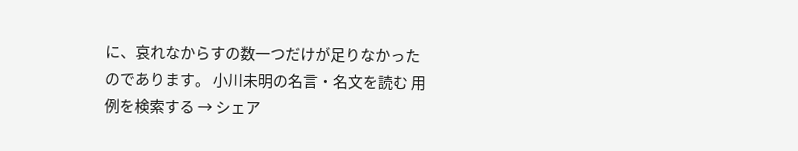に、哀れなからすの数一つだけが足りなかったのであります。 小川未明の名言・名文を読む 用例を検索する → シェア